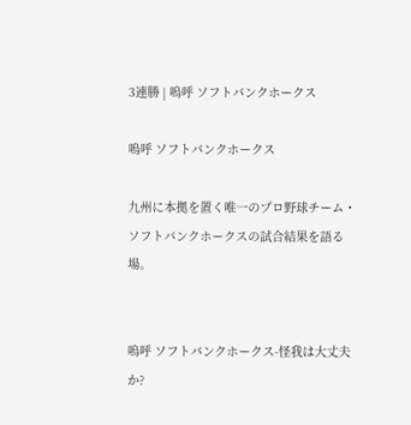3連勝 | 嗚呼 ソフトバンクホークス

嗚呼 ソフトバンクホークス

九州に本拠を置く唯一のプロ野球チーム・ソフトバンクホークスの試合結果を語る場。


嗚呼 ソフトバンクホークス-怪我は大丈夫か?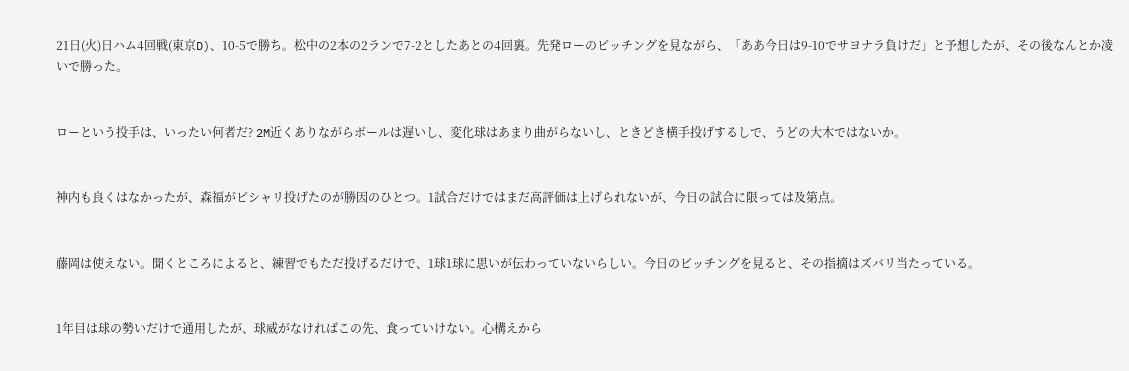21日(火)日ハム4回戦(東京D)、10-5で勝ち。松中の2本の2ランで7-2としたあとの4回裏。先発ローのピッチングを見ながら、「ああ今日は9-10でサヨナラ負けだ」と予想したが、その後なんとか凌いで勝った。


ローという投手は、いったい何者だ? 2M近くありながらボールは遅いし、変化球はあまり曲がらないし、ときどき横手投げするしで、うどの大木ではないか。


神内も良くはなかったが、森福がピシャリ投げたのが勝因のひとつ。1試合だけではまだ高評価は上げられないが、今日の試合に限っては及第点。


藤岡は使えない。聞くところによると、練習でもただ投げるだけで、1球1球に思いが伝わっていないらしい。今日のピッチングを見ると、その指摘はズバリ当たっている。


1年目は球の勢いだけで通用したが、球威がなければこの先、食っていけない。心構えから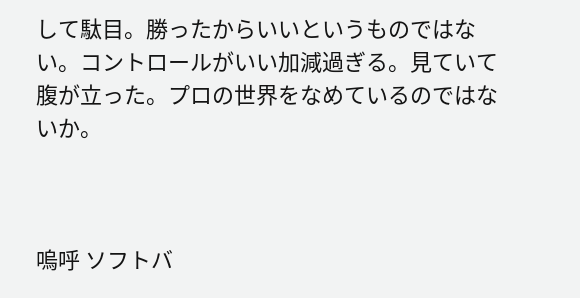して駄目。勝ったからいいというものではない。コントロールがいい加減過ぎる。見ていて腹が立った。プロの世界をなめているのではないか。



嗚呼 ソフトバ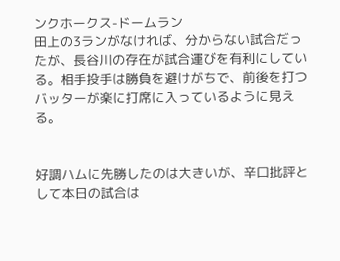ンクホークス-ドームラン
田上の3ランがなければ、分からない試合だったが、長谷川の存在が試合運びを有利にしている。相手投手は勝負を避けがちで、前後を打つバッターが楽に打席に入っているように見える。


好調ハムに先勝したのは大きいが、辛口批評として本日の試合は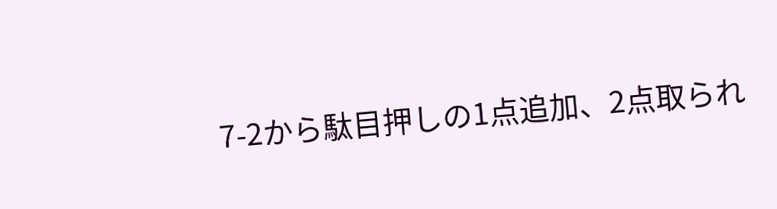7-2から駄目押しの1点追加、2点取られ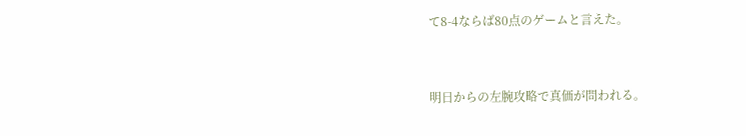て8-4ならば80点のゲームと言えた。


明日からの左腕攻略で真価が問われる。